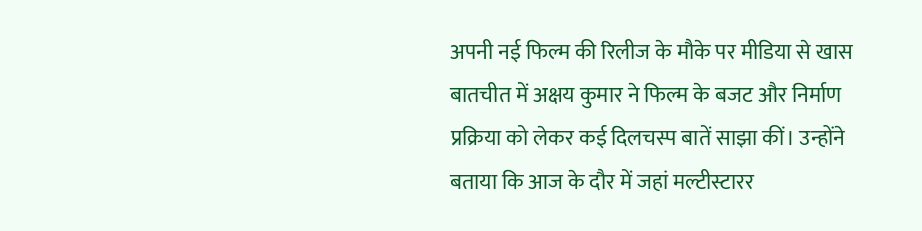अपनी नई फिल्म की रिलीज के मौके पर मीडिया से खास बातचीत में अक्षय कुमार ने फिल्म के बजट और निर्माण प्रक्रिया को लेकर कई दिलचस्प बातें साझा कीं। उन्होंने बताया कि आज के दौर में जहां मल्टीस्टारर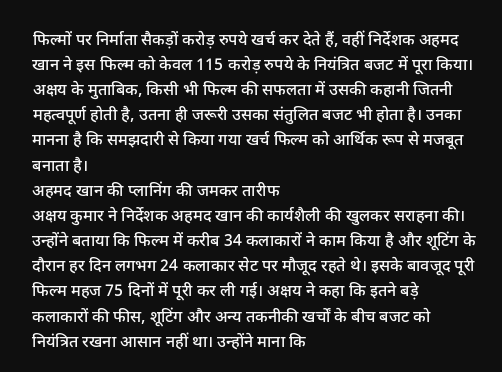फिल्मों पर निर्माता सैकड़ों करोड़ रुपये खर्च कर देते हैं, वहीं निर्देशक अहमद खान ने इस फिल्म को केवल 115 करोड़ रुपये के नियंत्रित बजट में पूरा किया। अक्षय के मुताबिक, किसी भी फिल्म की सफलता में उसकी कहानी जितनी महत्वपूर्ण होती है, उतना ही जरूरी उसका संतुलित बजट भी होता है। उनका मानना है कि समझदारी से किया गया खर्च फिल्म को आर्थिक रूप से मजबूत बनाता है।
अहमद खान की प्लानिंग की जमकर तारीफ
अक्षय कुमार ने निर्देशक अहमद खान की कार्यशैली की खुलकर सराहना की। उन्होंने बताया कि फिल्म में करीब 34 कलाकारों ने काम किया है और शूटिंग के दौरान हर दिन लगभग 24 कलाकार सेट पर मौजूद रहते थे। इसके बावजूद पूरी फिल्म महज 75 दिनों में पूरी कर ली गई। अक्षय ने कहा कि इतने बड़े कलाकारों की फीस, शूटिंग और अन्य तकनीकी खर्चों के बीच बजट को नियंत्रित रखना आसान नहीं था। उन्होंने माना कि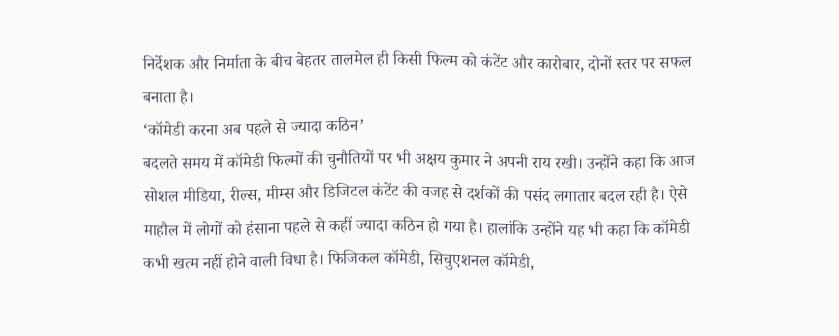निर्देशक और निर्माता के बीच बेहतर तालमेल ही किसी फिल्म को कंटेंट और कारोबार, दोनों स्तर पर सफल बनाता है।
‘कॉमेडी करना अब पहले से ज्यादा कठिन’
बदलते समय में कॉमेडी फिल्मों की चुनौतियों पर भी अक्षय कुमार ने अपनी राय रखी। उन्होंने कहा कि आज सोशल मीडिया, रील्स, मीम्स और डिजिटल कंटेंट की वजह से दर्शकों की पसंद लगातार बदल रही है। ऐसे माहौल में लोगों को हंसाना पहले से कहीं ज्यादा कठिन हो गया है। हालांकि उन्होंने यह भी कहा कि कॉमेडी कभी खत्म नहीं होने वाली विधा है। फिजिकल कॉमेडी, सिचुएशनल कॉमेडी,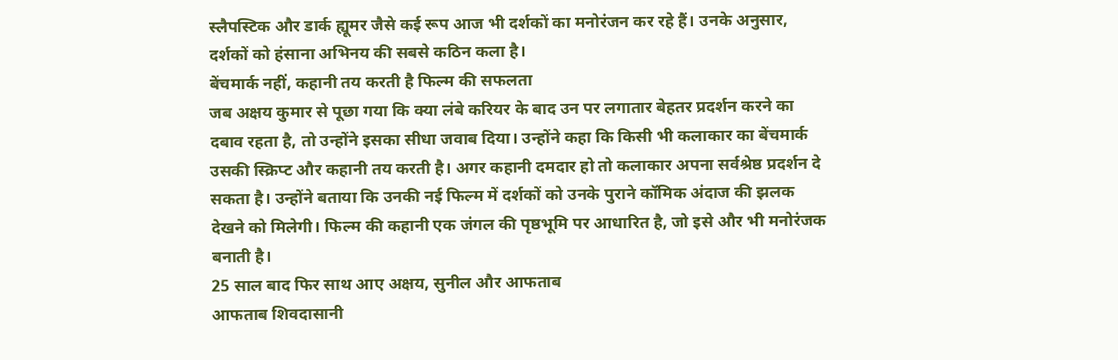स्लैपस्टिक और डार्क ह्यूमर जैसे कई रूप आज भी दर्शकों का मनोरंजन कर रहे हैं। उनके अनुसार, दर्शकों को हंसाना अभिनय की सबसे कठिन कला है।
बेंचमार्क नहीं, कहानी तय करती है फिल्म की सफलता
जब अक्षय कुमार से पूछा गया कि क्या लंबे करियर के बाद उन पर लगातार बेहतर प्रदर्शन करने का दबाव रहता है, तो उन्होंने इसका सीधा जवाब दिया। उन्होंने कहा कि किसी भी कलाकार का बेंचमार्क उसकी स्क्रिप्ट और कहानी तय करती है। अगर कहानी दमदार हो तो कलाकार अपना सर्वश्रेष्ठ प्रदर्शन दे सकता है। उन्होंने बताया कि उनकी नई फिल्म में दर्शकों को उनके पुराने कॉमिक अंदाज की झलक देखने को मिलेगी। फिल्म की कहानी एक जंगल की पृष्ठभूमि पर आधारित है, जो इसे और भी मनोरंजक बनाती है।
25 साल बाद फिर साथ आए अक्षय, सुनील और आफताब
आफताब शिवदासानी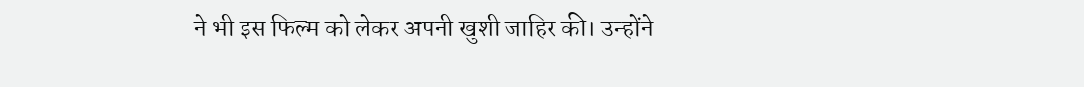ने भी इस फिल्म को लेकर अपनी खुशी जाहिर की। उन्होंने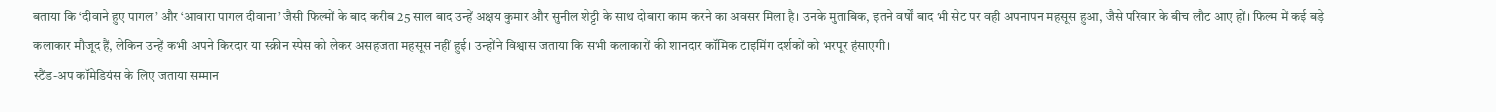बताया कि ‘दीवाने हुए पागल’ और ‘आवारा पागल दीवाना’ जैसी फिल्मों के बाद करीब 25 साल बाद उन्हें अक्षय कुमार और सुनील शेट्टी के साथ दोबारा काम करने का अवसर मिला है। उनके मुताबिक, इतने वर्षों बाद भी सेट पर वही अपनापन महसूस हुआ, जैसे परिवार के बीच लौट आए हों। फिल्म में कई बड़े कलाकार मौजूद हैं, लेकिन उन्हें कभी अपने किरदार या स्क्रीन स्पेस को लेकर असहजता महसूस नहीं हुई। उन्होंने विश्वास जताया कि सभी कलाकारों की शानदार कॉमिक टाइमिंग दर्शकों को भरपूर हंसाएगी।
स्टैंड-अप कॉमेडियंस के लिए जताया सम्मान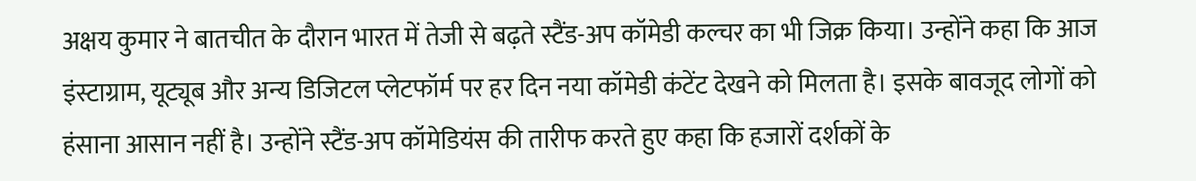अक्षय कुमार ने बातचीत के दौरान भारत में तेजी से बढ़ते स्टैंड-अप कॉमेडी कल्चर का भी जिक्र किया। उन्होंने कहा कि आज इंस्टाग्राम, यूट्यूब और अन्य डिजिटल प्लेटफॉर्म पर हर दिन नया कॉमेडी कंटेंट देखने को मिलता है। इसके बावजूद लोगों को हंसाना आसान नहीं है। उन्होंने स्टैंड-अप कॉमेडियंस की तारीफ करते हुए कहा कि हजारों दर्शकों के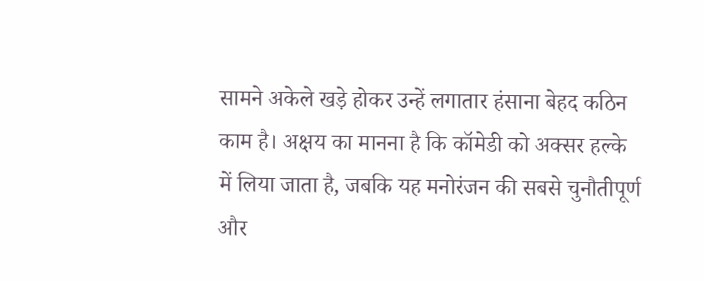सामने अकेले खड़े होकर उन्हें लगातार हंसाना बेहद कठिन काम है। अक्षय का मानना है कि कॉमेडी को अक्सर हल्के में लिया जाता है, जबकि यह मनोरंजन की सबसे चुनौतीपूर्ण और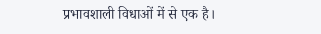प्रभावशाली विधाओं में से एक है।